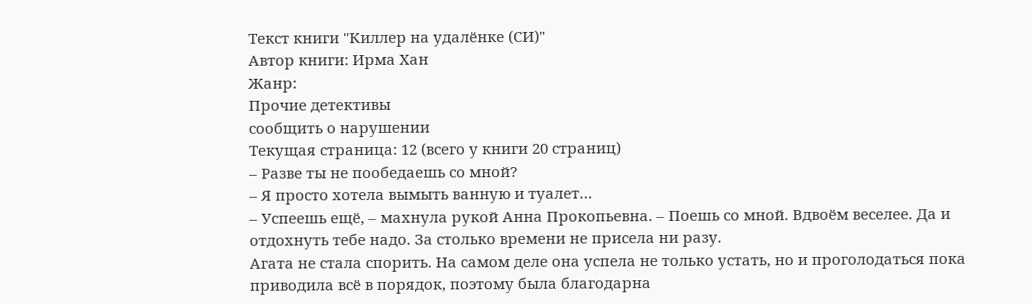Текст книги "Киллер на удалёнке (СИ)"
Автор книги: Ирма Хан
Жанр:
Прочие детективы
сообщить о нарушении
Текущая страница: 12 (всего у книги 20 страниц)
– Разве ты не пообедаешь со мной?
– Я просто хотела вымыть ванную и туалет…
– Успеешь ещё, – махнула рукой Анна Прокопьевна. – Поешь со мной. Вдвоём веселее. Да и отдохнуть тебе надо. За столько времени не присела ни разу.
Агата не стала спорить. На самом деле она успела не только устать, но и проголодаться пока приводила всё в порядок, поэтому была благодарна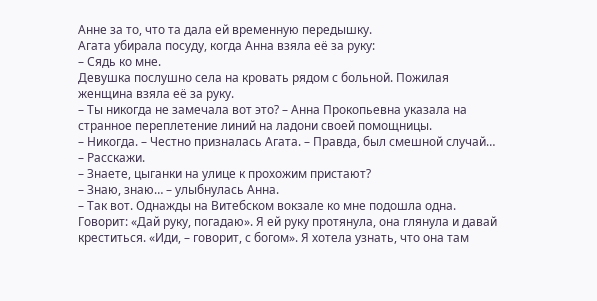Анне за то, что та дала ей временную передышку.
Агата убирала посуду, когда Анна взяла её за руку:
– Сядь ко мне.
Девушка послушно села на кровать рядом с больной. Пожилая женщина взяла её за руку.
– Ты никогда не замечала вот это? – Анна Прокопьевна указала на странное переплетение линий на ладони своей помощницы.
– Никогда. – Честно призналась Агата. – Правда, был смешной случай…
– Расскажи.
– Знаете, цыганки на улице к прохожим пристают?
– Знаю, знаю… – улыбнулась Анна.
– Так вот. Однажды на Витебском вокзале ко мне подошла одна. Говорит: «Дай руку, погадаю». Я ей руку протянула, она глянула и давай креститься. «Иди, – говорит, с богом». Я хотела узнать, что она там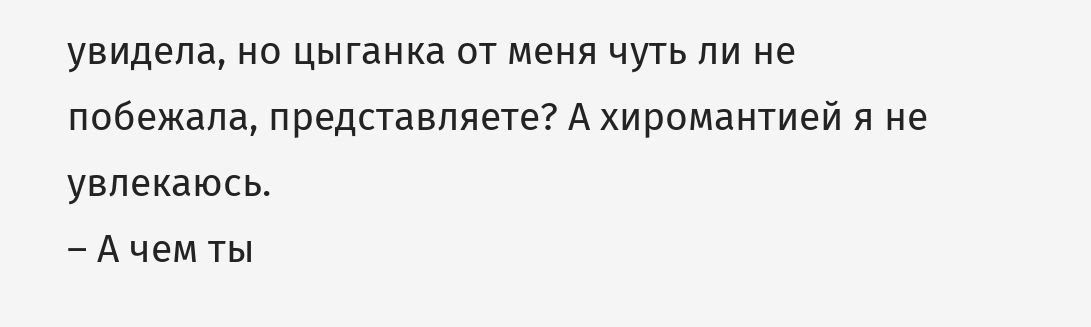увидела, но цыганка от меня чуть ли не побежала, представляете? А хиромантией я не увлекаюсь.
– А чем ты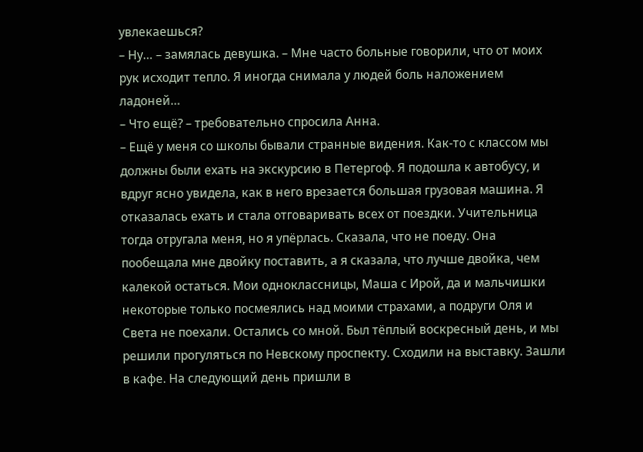увлекаешься?
– Ну… – замялась девушка. – Мне часто больные говорили, что от моих рук исходит тепло. Я иногда снимала у людей боль наложением ладоней…
– Что ещё? – требовательно спросила Анна.
– Ещё у меня со школы бывали странные видения. Как-то с классом мы должны были ехать на экскурсию в Петергоф. Я подошла к автобусу, и вдруг ясно увидела, как в него врезается большая грузовая машина. Я отказалась ехать и стала отговаривать всех от поездки. Учительница тогда отругала меня, но я упёрлась. Сказала, что не поеду. Она пообещала мне двойку поставить, а я сказала, что лучше двойка, чем калекой остаться. Мои одноклассницы, Маша с Ирой, да и мальчишки некоторые только посмеялись над моими страхами, а подруги Оля и Света не поехали. Остались со мной. Был тёплый воскресный день, и мы решили прогуляться по Невскому проспекту. Сходили на выставку. Зашли в кафе. На следующий день пришли в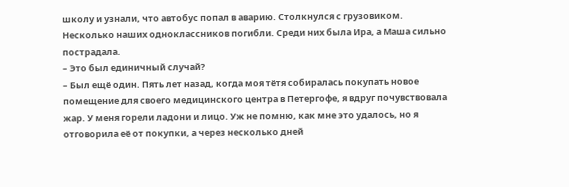школу и узнали, что автобус попал в аварию. Столкнулся с грузовиком. Несколько наших одноклассников погибли. Среди них была Ира, а Маша сильно пострадала.
– Это был единичный случай?
– Был ещё один. Пять лет назад, когда моя тётя собиралась покупать новое помещение для своего медицинского центра в Петергофе, я вдруг почувствовала жар. У меня горели ладони и лицо. Уж не помню, как мне это удалось, но я отговорила её от покупки, а через несколько дней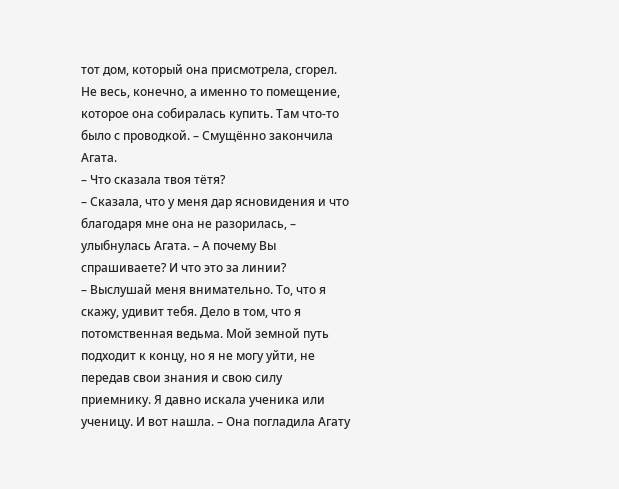тот дом, который она присмотрела, сгорел. Не весь, конечно, а именно то помещение, которое она собиралась купить. Там что-то было с проводкой. – Смущённо закончила Агата.
– Что сказала твоя тётя?
– Сказала, что у меня дар ясновидения и что благодаря мне она не разорилась, – улыбнулась Агата. – А почему Вы спрашиваете? И что это за линии?
– Выслушай меня внимательно. То, что я скажу, удивит тебя. Дело в том, что я потомственная ведьма. Мой земной путь подходит к концу, но я не могу уйти, не передав свои знания и свою силу приемнику. Я давно искала ученика или ученицу. И вот нашла. – Она погладила Агату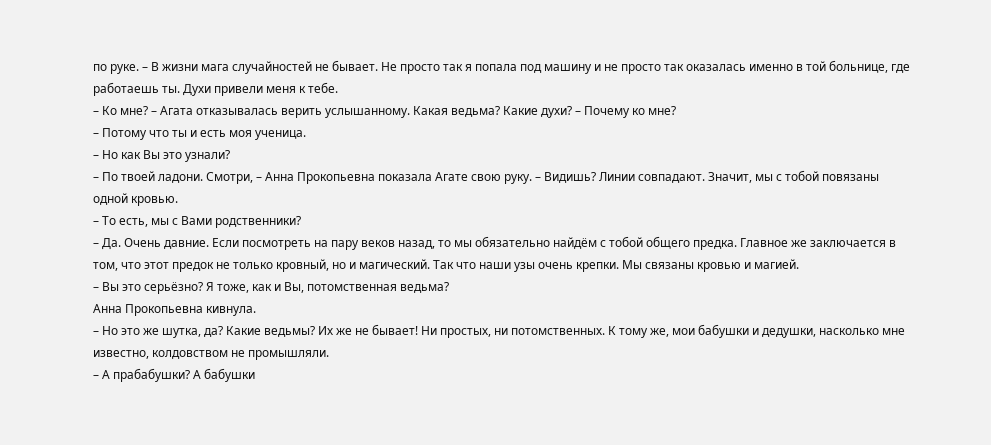по руке. – В жизни мага случайностей не бывает. Не просто так я попала под машину и не просто так оказалась именно в той больнице, где работаешь ты. Духи привели меня к тебе.
– Ко мне? – Агата отказывалась верить услышанному. Какая ведьма? Какие духи? – Почему ко мне?
– Потому что ты и есть моя ученица.
– Но как Вы это узнали?
– По твоей ладони. Смотри, – Анна Прокопьевна показала Агате свою руку. – Видишь? Линии совпадают. Значит, мы с тобой повязаны одной кровью.
– То есть, мы с Вами родственники?
– Да. Очень давние. Если посмотреть на пару веков назад, то мы обязательно найдём с тобой общего предка. Главное же заключается в том, что этот предок не только кровный, но и магический. Так что наши узы очень крепки. Мы связаны кровью и магией.
– Вы это серьёзно? Я тоже, как и Вы, потомственная ведьма?
Анна Прокопьевна кивнула.
– Но это же шутка, да? Какие ведьмы? Их же не бывает! Ни простых, ни потомственных. К тому же, мои бабушки и дедушки, насколько мне известно, колдовством не промышляли.
– А прабабушки? А бабушки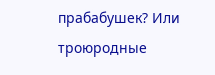прабабушек? Или троюродные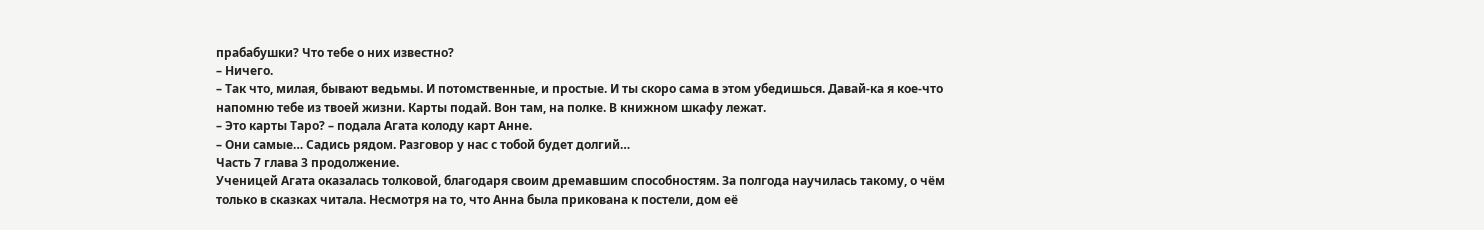прабабушки? Что тебе о них известно?
– Ничего.
– Так что, милая, бывают ведьмы. И потомственные, и простые. И ты скоро сама в этом убедишься. Давай-ка я кое-что напомню тебе из твоей жизни. Карты подай. Вон там, на полке. В книжном шкафу лежат.
– Это карты Таро? – подала Агата колоду карт Анне.
– Они самые… Садись рядом. Разговор у нас с тобой будет долгий…
Часть 7 глава 3 продолжение.
Ученицей Агата оказалась толковой, благодаря своим дремавшим способностям. За полгода научилась такому, о чём только в сказках читала. Несмотря на то, что Анна была прикована к постели, дом её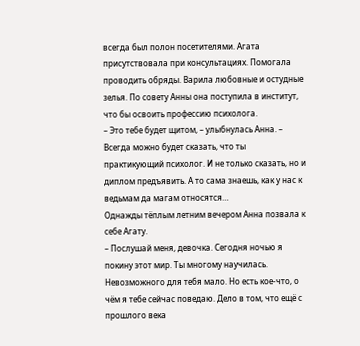всегда был полон посетителями. Агата присутствовала при консультациях. Помогала проводить обряды. Варила любовные и остудные зелья. По совету Анны она поступила в институт, что бы освоить профессию психолога.
– Это тебе будет щитом, – улыбнулась Анна. – Всегда можно будет сказать, что ты практикующий психолог. И не только сказать, но и диплом предъявить. А то сама знаешь, как у нас к ведьмам да магам относятся…
Однажды тёплым летним вечером Анна позвала к себе Агату.
– Послушай меня, девочка. Сегодня ночью я покину этот мир. Ты многому научилась. Невозможного для тебя мало. Но есть кое-что, о чём я тебе сейчас поведаю. Дело в том, что ещё с прошлого века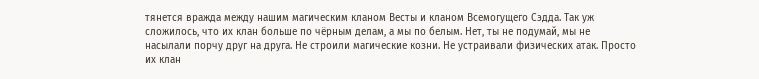тянется вражда между нашим магическим кланом Весты и кланом Всемогущего Сэдда. Так уж сложилось, что их клан больше по чёрным делам, а мы по белым. Нет, ты не подумай, мы не насылали порчу друг на друга. Не строили магические козни. Не устраивали физических атак. Просто их клан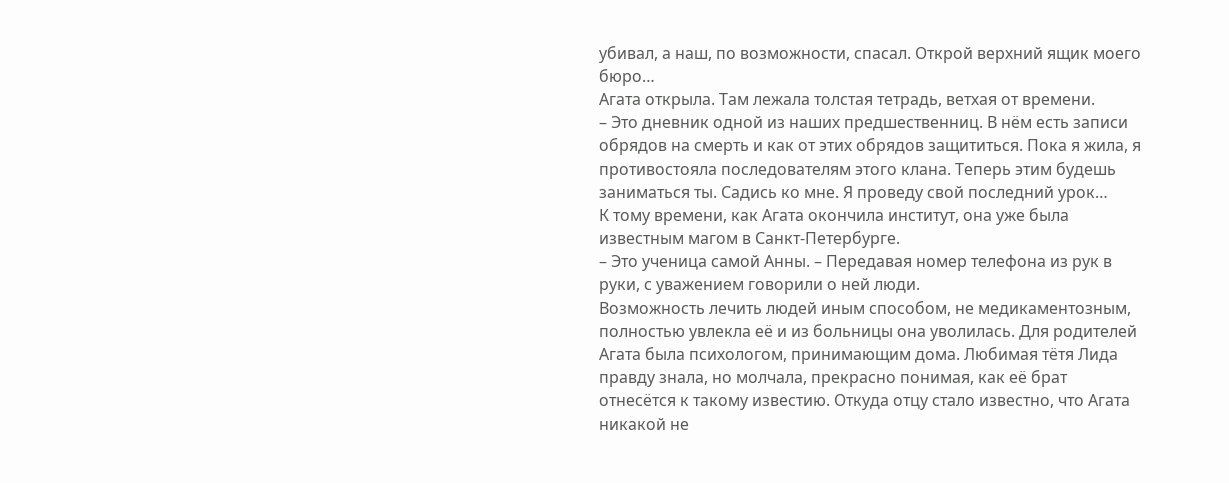убивал, а наш, по возможности, спасал. Открой верхний ящик моего бюро…
Агата открыла. Там лежала толстая тетрадь, ветхая от времени.
– Это дневник одной из наших предшественниц. В нём есть записи обрядов на смерть и как от этих обрядов защититься. Пока я жила, я противостояла последователям этого клана. Теперь этим будешь заниматься ты. Садись ко мне. Я проведу свой последний урок…
К тому времени, как Агата окончила институт, она уже была известным магом в Санкт-Петербурге.
– Это ученица самой Анны. – Передавая номер телефона из рук в руки, с уважением говорили о ней люди.
Возможность лечить людей иным способом, не медикаментозным, полностью увлекла её и из больницы она уволилась. Для родителей Агата была психологом, принимающим дома. Любимая тётя Лида правду знала, но молчала, прекрасно понимая, как её брат отнесётся к такому известию. Откуда отцу стало известно, что Агата никакой не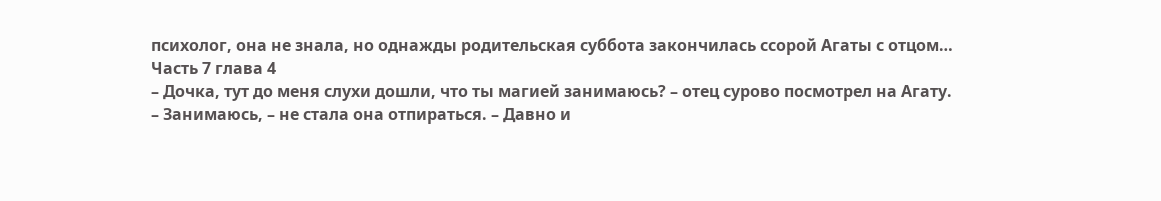психолог, она не знала, но однажды родительская суббота закончилась ссорой Агаты с отцом…
Часть 7 глава 4
– Дочка, тут до меня слухи дошли, что ты магией занимаюсь? – отец сурово посмотрел на Агату.
– Занимаюсь, – не стала она отпираться. – Давно и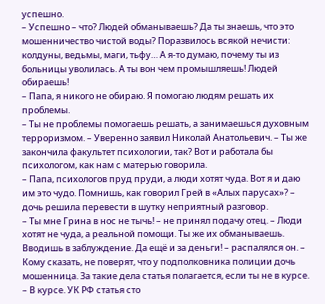успешно.
– Успешно – что? Людей обманываешь? Да ты знаешь, что это мошенничество чистой воды? Поразвилось всякой нечисти: колдуны, ведьмы, маги, тьфу… А я-то думаю, почему ты из больницы уволилась. А ты вон чем промышляешь! Людей обираешь!
– Папа, я никого не обираю. Я помогаю людям решать их проблемы.
– Ты не проблемы помогаешь решать, а занимаешься духовным терроризмом. – Уверенно заявил Николай Анатольевич. – Ты же закончила факультет психологии, так? Вот и работала бы психологом, как нам с матерью говорила.
– Папа, психологов пруд пруди, а люди хотят чуда. Вот я и даю им это чудо. Помнишь, как говорил Грей в «Алых парусах»? – дочь решила перевести в шутку неприятный разговор.
– Ты мне Грина в нос не тычь! – не принял подачу отец. – Люди хотят не чуда, а реальной помощи. Ты же их обманываешь. Вводишь в заблуждение. Да ещё и за деньги! – распалялся он. – Кому сказать, не поверят, что у подполковника полиции дочь мошенница. За такие дела статья полагается, если ты не в курсе.
– В курсе. УК РФ статья сто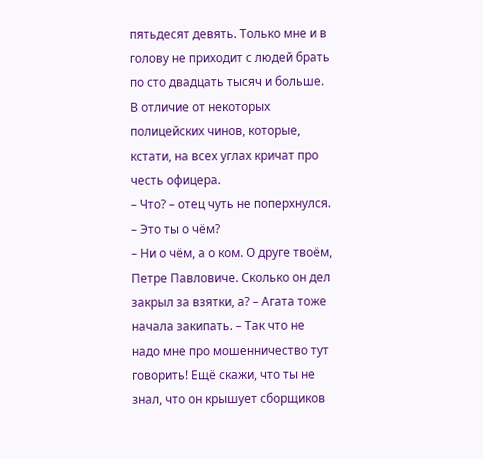пятьдесят девять. Только мне и в голову не приходит с людей брать по сто двадцать тысяч и больше. В отличие от некоторых полицейских чинов, которые, кстати, на всех углах кричат про честь офицера.
– Что? – отец чуть не поперхнулся. – Это ты о чём?
– Ни о чём, а о ком. О друге твоём, Петре Павловиче. Сколько он дел закрыл за взятки, а? – Агата тоже начала закипать. – Так что не надо мне про мошенничество тут говорить! Ещё скажи, что ты не знал, что он крышует сборщиков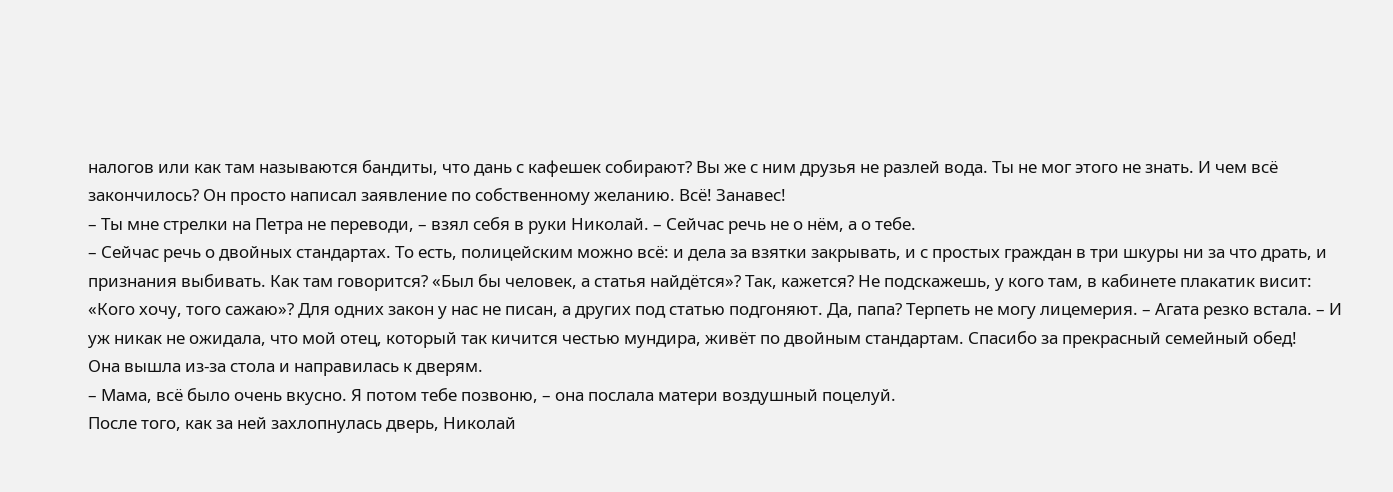налогов или как там называются бандиты, что дань с кафешек собирают? Вы же с ним друзья не разлей вода. Ты не мог этого не знать. И чем всё закончилось? Он просто написал заявление по собственному желанию. Всё! Занавес!
– Ты мне стрелки на Петра не переводи, – взял себя в руки Николай. – Сейчас речь не о нём, а о тебе.
– Сейчас речь о двойных стандартах. То есть, полицейским можно всё: и дела за взятки закрывать, и с простых граждан в три шкуры ни за что драть, и признания выбивать. Как там говорится? «Был бы человек, а статья найдётся»? Так, кажется? Не подскажешь, у кого там, в кабинете плакатик висит: «Кого хочу, того сажаю»? Для одних закон у нас не писан, а других под статью подгоняют. Да, папа? Терпеть не могу лицемерия. – Агата резко встала. – И уж никак не ожидала, что мой отец, который так кичится честью мундира, живёт по двойным стандартам. Спасибо за прекрасный семейный обед!
Она вышла из-за стола и направилась к дверям.
– Мама, всё было очень вкусно. Я потом тебе позвоню, – она послала матери воздушный поцелуй.
После того, как за ней захлопнулась дверь, Николай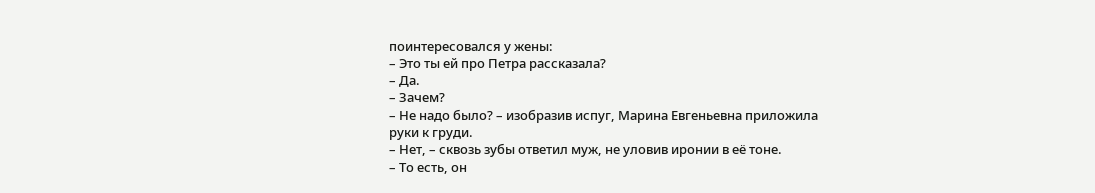поинтересовался у жены:
– Это ты ей про Петра рассказала?
– Да.
– Зачем?
– Не надо было? – изобразив испуг, Марина Евгеньевна приложила руки к груди.
– Нет, – сквозь зубы ответил муж, не уловив иронии в её тоне.
– То есть, он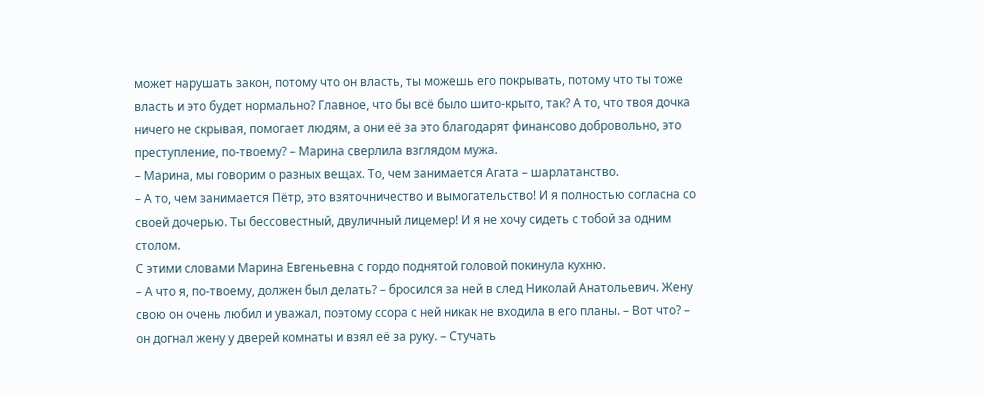может нарушать закон, потому что он власть, ты можешь его покрывать, потому что ты тоже власть и это будет нормально? Главное, что бы всё было шито-крыто, так? А то, что твоя дочка ничего не скрывая, помогает людям, а они её за это благодарят финансово добровольно, это преступление, по-твоему? – Марина сверлила взглядом мужа.
– Марина, мы говорим о разных вещах. То, чем занимается Агата – шарлатанство.
– А то, чем занимается Пётр, это взяточничество и вымогательство! И я полностью согласна со своей дочерью. Ты бессовестный, двуличный лицемер! И я не хочу сидеть с тобой за одним столом.
С этими словами Марина Евгеньевна с гордо поднятой головой покинула кухню.
– А что я, по-твоему, должен был делать? – бросился за ней в след Николай Анатольевич. Жену свою он очень любил и уважал, поэтому ссора с ней никак не входила в его планы. – Вот что? – он догнал жену у дверей комнаты и взял её за руку. – Стучать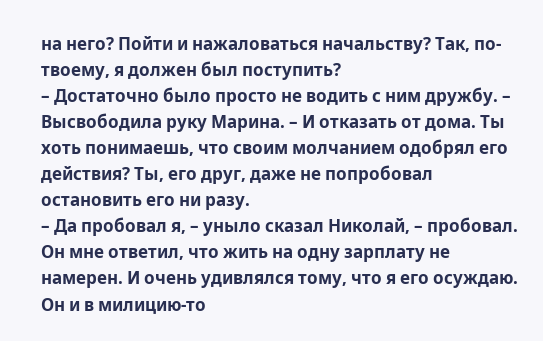на него? Пойти и нажаловаться начальству? Так, по-твоему, я должен был поступить?
– Достаточно было просто не водить с ним дружбу. – Высвободила руку Марина. – И отказать от дома. Ты хоть понимаешь, что своим молчанием одобрял его действия? Ты, его друг, даже не попробовал остановить его ни разу.
– Да пробовал я, – уныло сказал Николай, – пробовал. Он мне ответил, что жить на одну зарплату не намерен. И очень удивлялся тому, что я его осуждаю. Он и в милицию-то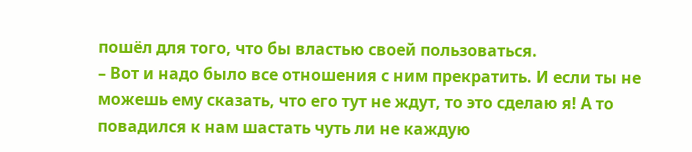пошёл для того, что бы властью своей пользоваться.
– Вот и надо было все отношения с ним прекратить. И если ты не можешь ему сказать, что его тут не ждут, то это сделаю я! А то повадился к нам шастать чуть ли не каждую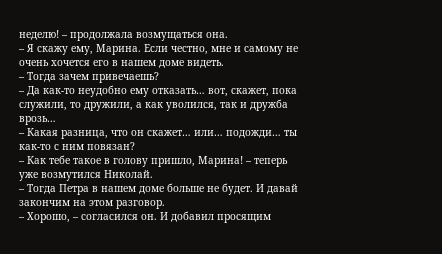неделю! – продолжала возмущаться она.
– Я скажу ему, Марина. Если честно, мне и самому не очень хочется его в нашем доме видеть.
– Тогда зачем привечаешь?
– Да как-то неудобно ему отказать… вот, скажет, пока служили, то дружили, а как уволился, так и дружба врозь…
– Какая разница, что он скажет… или… подожди… ты как-то с ним повязан?
– Как тебе такое в голову пришло, Марина! – теперь уже возмутился Николай.
– Тогда Петра в нашем доме больше не будет. И давай закончим на этом разговор.
– Хорошо, – согласился он. И добавил просящим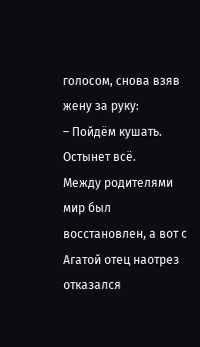голосом, снова взяв жену за руку:
– Пойдём кушать. Остынет всё.
Между родителями мир был восстановлен, а вот с Агатой отец наотрез отказался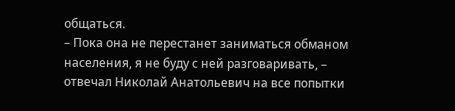общаться.
– Пока она не перестанет заниматься обманом населения, я не буду с ней разговаривать, – отвечал Николай Анатольевич на все попытки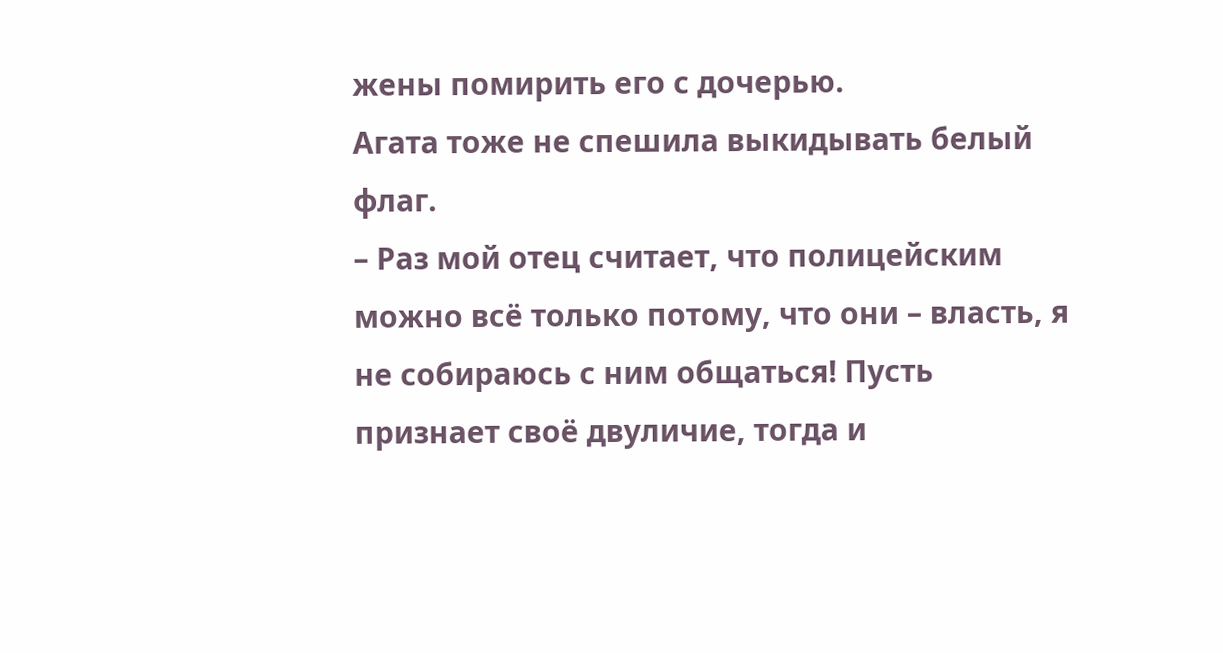жены помирить его с дочерью.
Агата тоже не спешила выкидывать белый флаг.
– Раз мой отец считает, что полицейским можно всё только потому, что они – власть, я не собираюсь с ним общаться! Пусть признает своё двуличие, тогда и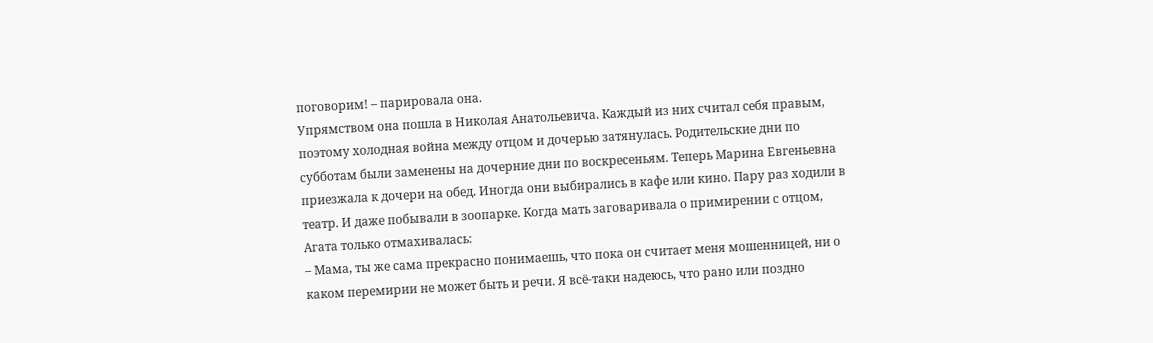поговорим! – парировала она.
Упрямством она пошла в Николая Анатольевича. Каждый из них считал себя правым, поэтому холодная война между отцом и дочерью затянулась. Родительские дни по субботам были заменены на дочерние дни по воскресеньям. Теперь Марина Евгеньевна приезжала к дочери на обед. Иногда они выбирались в кафе или кино. Пару раз ходили в театр. И даже побывали в зоопарке. Когда мать заговаривала о примирении с отцом, Агата только отмахивалась:
– Мама, ты же сама прекрасно понимаешь, что пока он считает меня мошенницей, ни о каком перемирии не может быть и речи. Я всё-таки надеюсь, что рано или поздно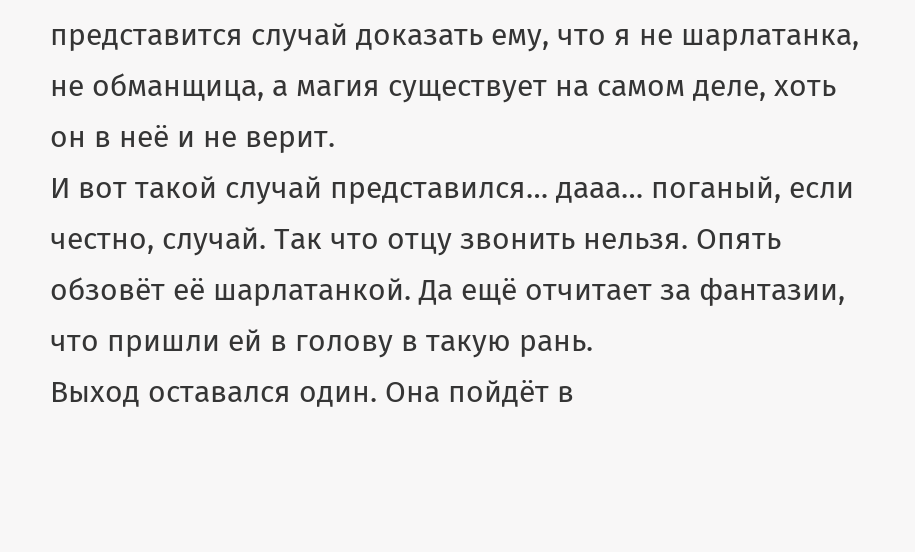представится случай доказать ему, что я не шарлатанка, не обманщица, а магия существует на самом деле, хоть он в неё и не верит.
И вот такой случай представился… дааа… поганый, если честно, случай. Так что отцу звонить нельзя. Опять обзовёт её шарлатанкой. Да ещё отчитает за фантазии, что пришли ей в голову в такую рань.
Выход оставался один. Она пойдёт в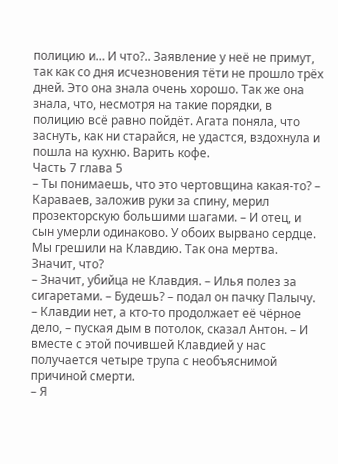полицию и… И что?.. Заявление у неё не примут, так как со дня исчезновения тёти не прошло трёх дней. Это она знала очень хорошо. Так же она знала, что, несмотря на такие порядки, в полицию всё равно пойдёт. Агата поняла, что заснуть, как ни старайся, не удастся, вздохнула и пошла на кухню. Варить кофе.
Часть 7 глава 5
– Ты понимаешь, что это чертовщина какая-то? – Караваев, заложив руки за спину, мерил прозекторскую большими шагами. – И отец, и сын умерли одинаково. У обоих вырвано сердце. Мы грешили на Клавдию. Так она мертва. Значит, что?
– Значит, убийца не Клавдия. – Илья полез за сигаретами. – Будешь? – подал он пачку Палычу.
– Клавдии нет, а кто-то продолжает её чёрное дело, – пуская дым в потолок, сказал Антон. – И вместе с этой почившей Клавдией у нас получается четыре трупа с необъяснимой причиной смерти.
– Я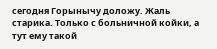сегодня Горынычу доложу. Жаль старика. Только с больничной койки, а тут ему такой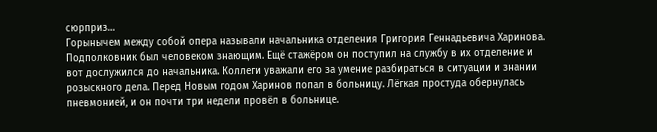сюрприз…
Горынычем между собой опера называли начальника отделения Григория Геннадьевича Харинова. Подполковник был человеком знающим. Ещё стажёром он поступил на службу в их отделение и вот дослужился до начальника. Коллеги уважали его за умение разбираться в ситуации и знании розыскного дела. Перед Новым годом Харинов попал в больницу. Лёгкая простуда обернулась пневмонией, и он почти три недели провёл в больнице.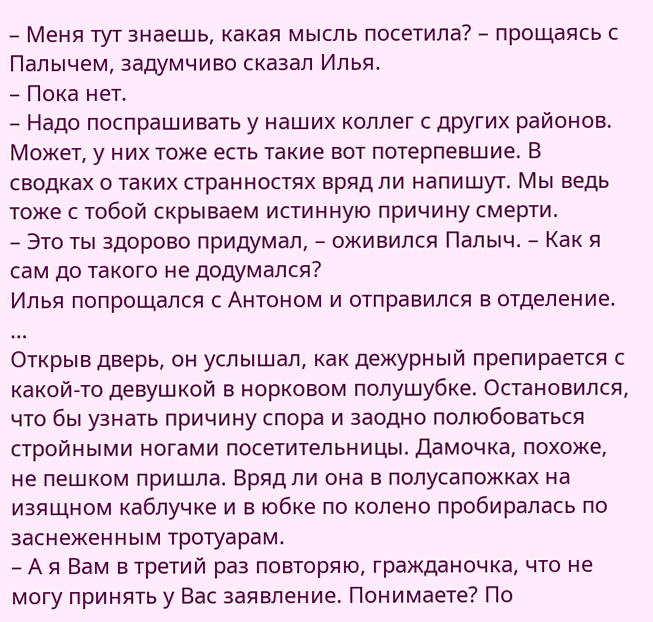– Меня тут знаешь, какая мысль посетила? – прощаясь с Палычем, задумчиво сказал Илья.
– Пока нет.
– Надо поспрашивать у наших коллег с других районов. Может, у них тоже есть такие вот потерпевшие. В сводках о таких странностях вряд ли напишут. Мы ведь тоже с тобой скрываем истинную причину смерти.
– Это ты здорово придумал, – оживился Палыч. – Как я сам до такого не додумался?
Илья попрощался с Антоном и отправился в отделение.
…
Открыв дверь, он услышал, как дежурный препирается с какой-то девушкой в норковом полушубке. Остановился, что бы узнать причину спора и заодно полюбоваться стройными ногами посетительницы. Дамочка, похоже, не пешком пришла. Вряд ли она в полусапожках на изящном каблучке и в юбке по колено пробиралась по заснеженным тротуарам.
– А я Вам в третий раз повторяю, гражданочка, что не могу принять у Вас заявление. Понимаете? По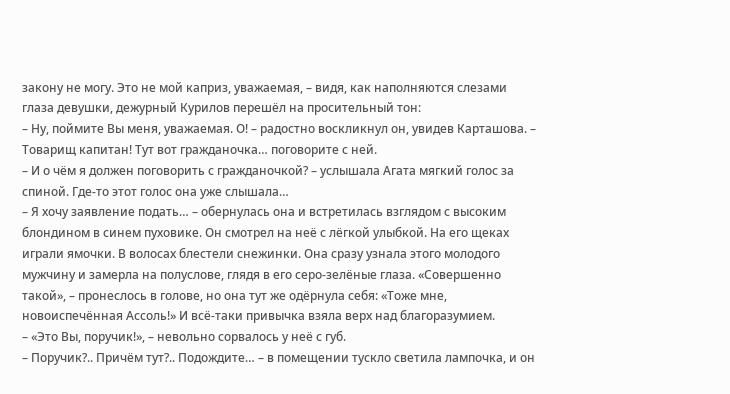закону не могу. Это не мой каприз, уважаемая, – видя, как наполняются слезами глаза девушки, дежурный Курилов перешёл на просительный тон:
– Ну, поймите Вы меня, уважаемая. О! – радостно воскликнул он, увидев Карташова. – Товарищ капитан! Тут вот гражданочка… поговорите с ней.
– И о чём я должен поговорить с гражданочкой? – услышала Агата мягкий голос за спиной. Где-то этот голос она уже слышала…
– Я хочу заявление подать… – обернулась она и встретилась взглядом с высоким блондином в синем пуховике. Он смотрел на неё с лёгкой улыбкой. На его щеках играли ямочки. В волосах блестели снежинки. Она сразу узнала этого молодого мужчину и замерла на полуслове, глядя в его серо-зелёные глаза. «Совершенно такой», – пронеслось в голове, но она тут же одёрнула себя: «Тоже мне, новоиспечённая Ассоль!» И всё-таки привычка взяла верх над благоразумием.
– «Это Вы, поручик!», – невольно сорвалось у неё с губ.
– Поручик?.. Причём тут?.. Подождите… – в помещении тускло светила лампочка, и он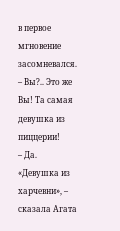в первое мгновение засомневался. – Вы?.. Это же Вы! Та самая девушка из пиццерии!
– Да. «Девушка из харчевни», – сказала Агата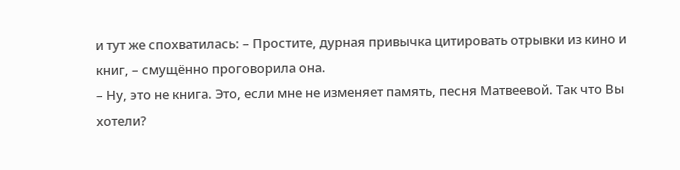и тут же спохватилась: – Простите, дурная привычка цитировать отрывки из кино и книг, – смущённо проговорила она.
– Ну, это не книга. Это, если мне не изменяет память, песня Матвеевой. Так что Вы хотели?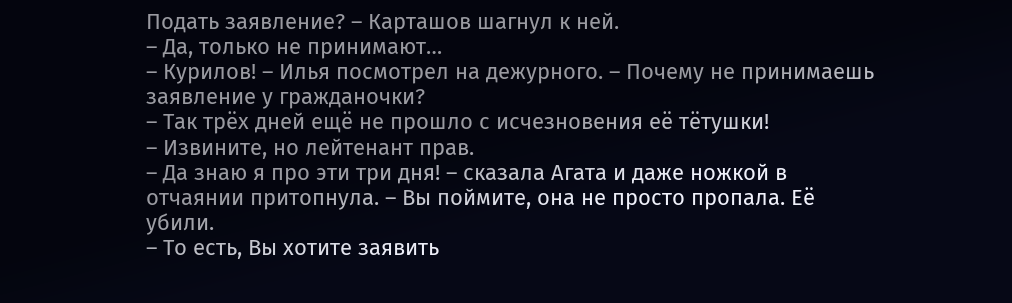Подать заявление? – Карташов шагнул к ней.
– Да, только не принимают…
– Курилов! – Илья посмотрел на дежурного. – Почему не принимаешь заявление у гражданочки?
– Так трёх дней ещё не прошло с исчезновения её тётушки!
– Извините, но лейтенант прав.
– Да знаю я про эти три дня! – сказала Агата и даже ножкой в отчаянии притопнула. – Вы поймите, она не просто пропала. Её убили.
– То есть, Вы хотите заявить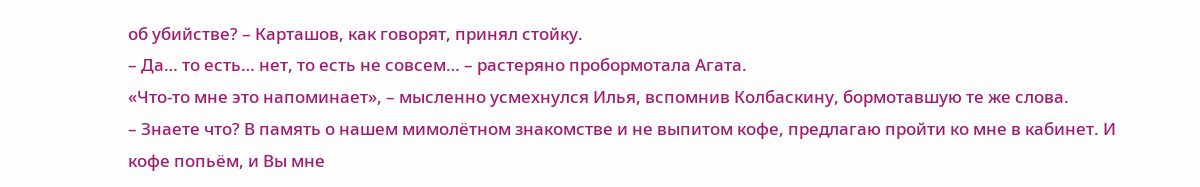об убийстве? – Карташов, как говорят, принял стойку.
– Да… то есть… нет, то есть не совсем… – растеряно пробормотала Агата.
«Что-то мне это напоминает», – мысленно усмехнулся Илья, вспомнив Колбаскину, бормотавшую те же слова.
– Знаете что? В память о нашем мимолётном знакомстве и не выпитом кофе, предлагаю пройти ко мне в кабинет. И кофе попьём, и Вы мне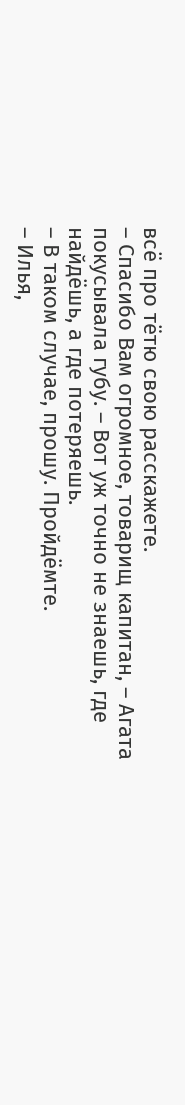всё про тётю свою расскажете.
– Спасибо Вам огромное, товарищ капитан, – Агата покусывала губу. – Вот уж точно не знаешь, где найдёшь, а где потеряешь.
– В таком случае, прошу. Пройдёмте.
– Илья,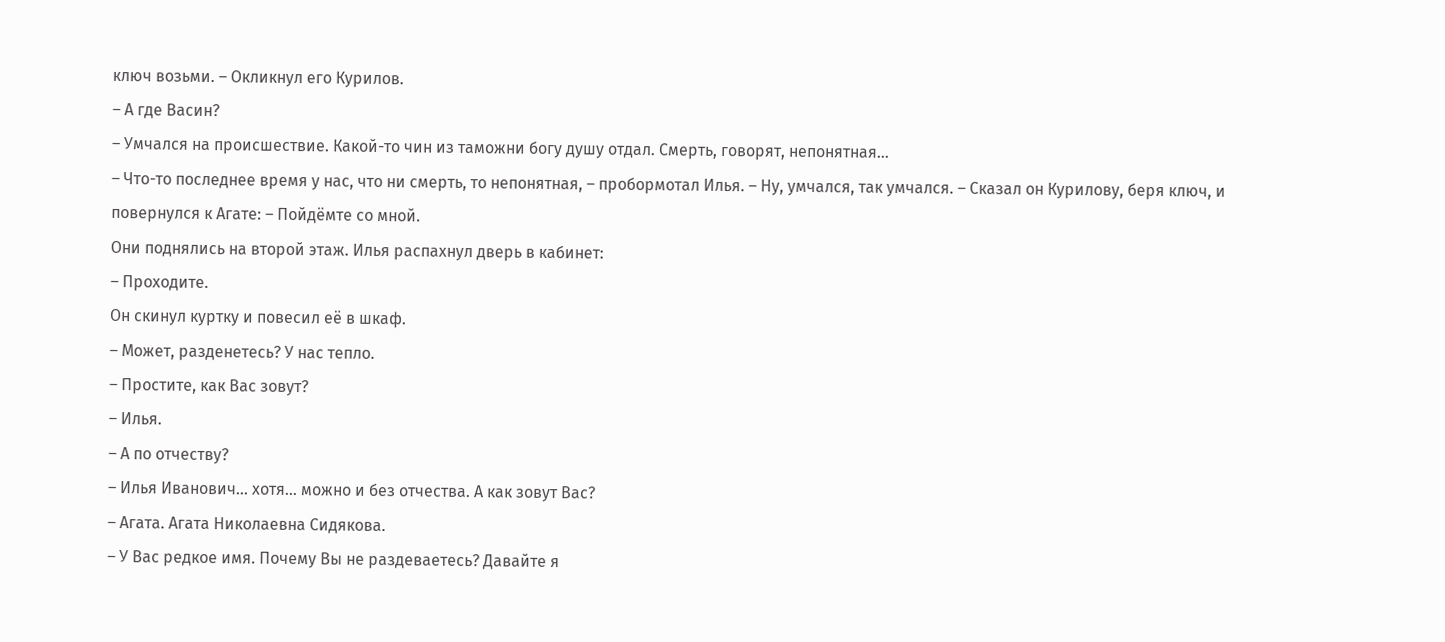ключ возьми. – Окликнул его Курилов.
– А где Васин?
– Умчался на происшествие. Какой-то чин из таможни богу душу отдал. Смерть, говорят, непонятная…
– Что-то последнее время у нас, что ни смерть, то непонятная, – пробормотал Илья. – Ну, умчался, так умчался. – Сказал он Курилову, беря ключ, и повернулся к Агате: – Пойдёмте со мной.
Они поднялись на второй этаж. Илья распахнул дверь в кабинет:
– Проходите.
Он скинул куртку и повесил её в шкаф.
– Может, разденетесь? У нас тепло.
– Простите, как Вас зовут?
– Илья.
– А по отчеству?
– Илья Иванович… хотя… можно и без отчества. А как зовут Вас?
– Агата. Агата Николаевна Сидякова.
– У Вас редкое имя. Почему Вы не раздеваетесь? Давайте я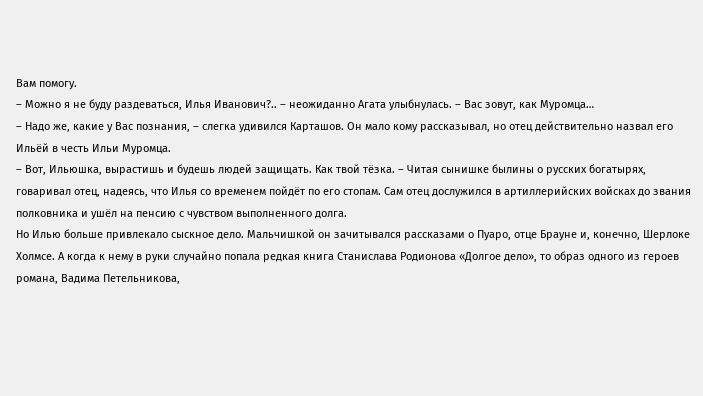Вам помогу.
– Можно я не буду раздеваться, Илья Иванович?.. – неожиданно Агата улыбнулась. – Вас зовут, как Муромца…
– Надо же, какие у Вас познания, – слегка удивился Карташов. Он мало кому рассказывал, но отец действительно назвал его Ильёй в честь Ильи Муромца.
– Вот, Ильюшка, вырастишь и будешь людей защищать. Как твой тёзка. – Читая сынишке былины о русских богатырях, говаривал отец, надеясь, что Илья со временем пойдёт по его стопам. Сам отец дослужился в артиллерийских войсках до звания полковника и ушёл на пенсию с чувством выполненного долга.
Но Илью больше привлекало сыскное дело. Мальчишкой он зачитывался рассказами о Пуаро, отце Брауне и, конечно, Шерлоке Холмсе. А когда к нему в руки случайно попала редкая книга Станислава Родионова «Долгое дело», то образ одного из героев романа, Вадима Петельникова,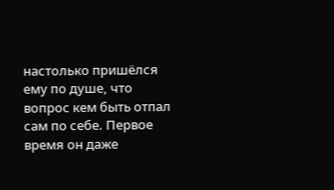настолько пришёлся ему по душе, что вопрос кем быть отпал сам по себе. Первое время он даже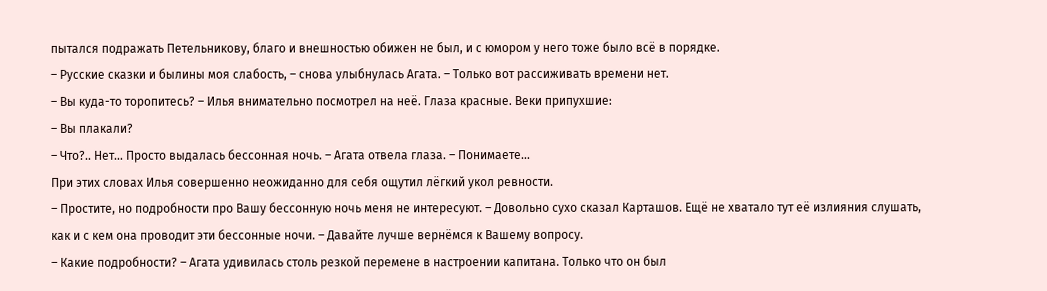пытался подражать Петельникову, благо и внешностью обижен не был, и с юмором у него тоже было всё в порядке.
– Русские сказки и былины моя слабость, – снова улыбнулась Агата. – Только вот рассиживать времени нет.
– Вы куда-то торопитесь? – Илья внимательно посмотрел на неё. Глаза красные. Веки припухшие:
– Вы плакали?
– Что?.. Нет… Просто выдалась бессонная ночь. – Агата отвела глаза. – Понимаете…
При этих словах Илья совершенно неожиданно для себя ощутил лёгкий укол ревности.
– Простите, но подробности про Вашу бессонную ночь меня не интересуют. – Довольно сухо сказал Карташов. Ещё не хватало тут её излияния слушать, как и с кем она проводит эти бессонные ночи. – Давайте лучше вернёмся к Вашему вопросу.
– Какие подробности? – Агата удивилась столь резкой перемене в настроении капитана. Только что он был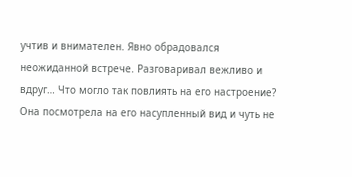учтив и внимателен. Явно обрадовался неожиданной встрече. Разговаривал вежливо и вдруг… Что могло так повлиять на его настроение? Она посмотрела на его насупленный вид и чуть не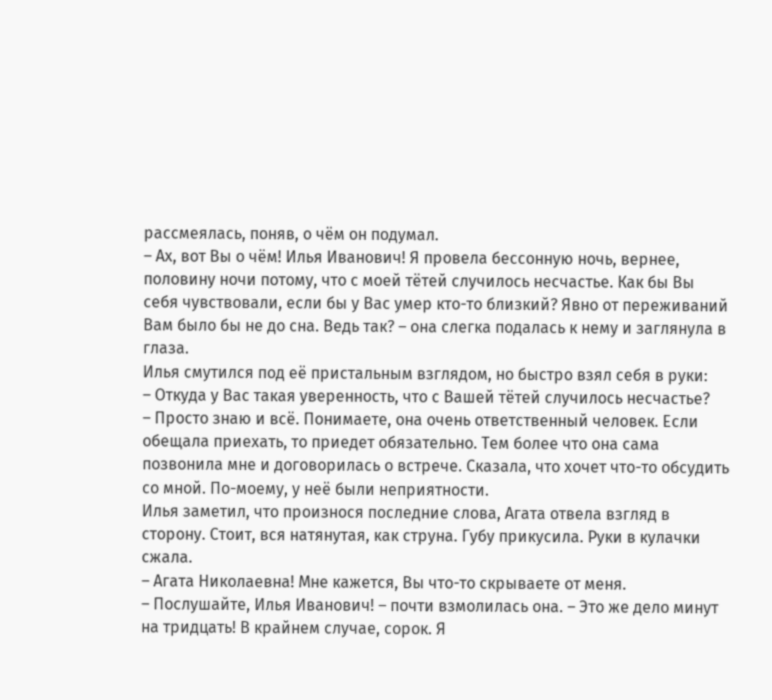рассмеялась, поняв, о чём он подумал.
– Ах, вот Вы о чём! Илья Иванович! Я провела бессонную ночь, вернее, половину ночи потому, что с моей тётей случилось несчастье. Как бы Вы себя чувствовали, если бы у Вас умер кто-то близкий? Явно от переживаний Вам было бы не до сна. Ведь так? – она слегка подалась к нему и заглянула в глаза.
Илья смутился под её пристальным взглядом, но быстро взял себя в руки:
– Откуда у Вас такая уверенность, что с Вашей тётей случилось несчастье?
– Просто знаю и всё. Понимаете, она очень ответственный человек. Если обещала приехать, то приедет обязательно. Тем более что она сама позвонила мне и договорилась о встрече. Сказала, что хочет что-то обсудить со мной. По-моему, у неё были неприятности.
Илья заметил, что произнося последние слова, Агата отвела взгляд в сторону. Стоит, вся натянутая, как струна. Губу прикусила. Руки в кулачки сжала.
– Агата Николаевна! Мне кажется, Вы что-то скрываете от меня.
– Послушайте, Илья Иванович! – почти взмолилась она. – Это же дело минут на тридцать! В крайнем случае, сорок. Я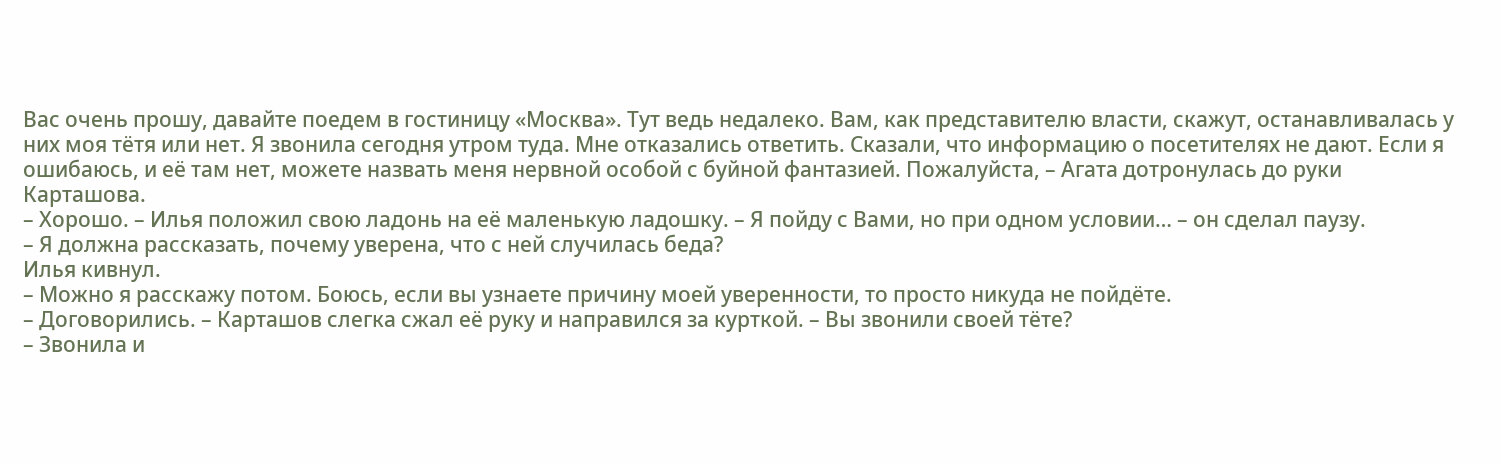Вас очень прошу, давайте поедем в гостиницу «Москва». Тут ведь недалеко. Вам, как представителю власти, скажут, останавливалась у них моя тётя или нет. Я звонила сегодня утром туда. Мне отказались ответить. Сказали, что информацию о посетителях не дают. Если я ошибаюсь, и её там нет, можете назвать меня нервной особой с буйной фантазией. Пожалуйста, – Агата дотронулась до руки Карташова.
– Хорошо. – Илья положил свою ладонь на её маленькую ладошку. – Я пойду с Вами, но при одном условии… – он сделал паузу.
– Я должна рассказать, почему уверена, что с ней случилась беда?
Илья кивнул.
– Можно я расскажу потом. Боюсь, если вы узнаете причину моей уверенности, то просто никуда не пойдёте.
– Договорились. – Карташов слегка сжал её руку и направился за курткой. – Вы звонили своей тёте?
– Звонила и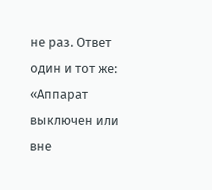не раз. Ответ один и тот же: «Аппарат выключен или вне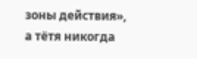зоны действия», а тётя никогда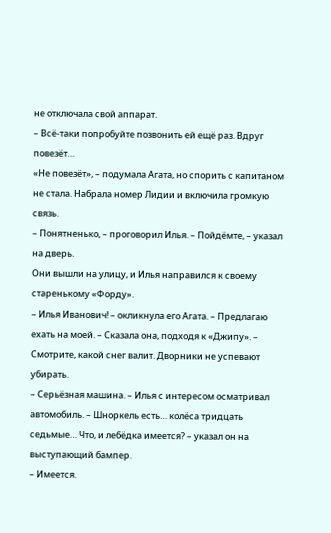не отключала свой аппарат.
– Всё-таки попробуйте позвонить ей ещё раз. Вдруг повезёт…
«Не повезёт», – подумала Агата, но спорить с капитаном не стала. Набрала номер Лидии и включила громкую связь.
– Понятненько, – проговорил Илья. – Пойдёмте, – указал на дверь.
Они вышли на улицу, и Илья направился к своему старенькому «Форду».
– Илья Иванович! – окликнула его Агата. – Предлагаю ехать на моей. – Сказала она, подходя к «Джипу». – Смотрите, какой снег валит. Дворники не успевают убирать.
– Серьёзная машина. – Илья с интересом осматривал автомобиль. – Шноркель есть… колёса тридцать седьмые… Что, и лебёдка имеется? – указал он на выступающий бампер.
– Имеется.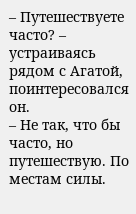– Путешествуете часто? – устраиваясь рядом с Агатой, поинтересовался он.
– Не так, что бы часто, но путешествую. По местам силы.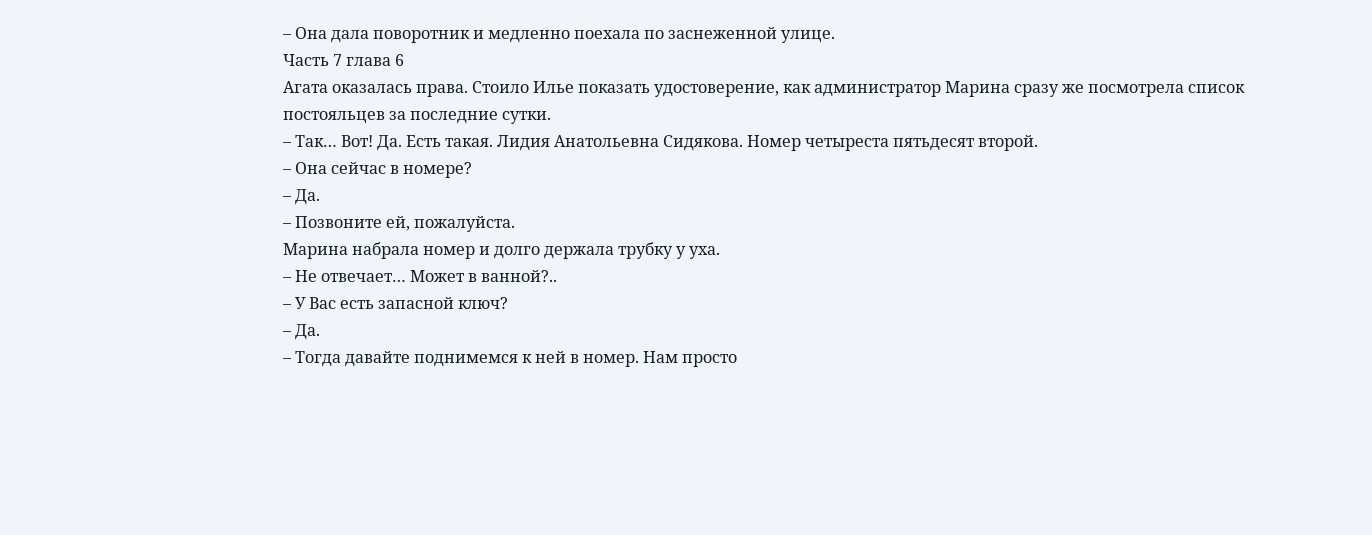– Она дала поворотник и медленно поехала по заснеженной улице.
Часть 7 глава 6
Агата оказалась права. Стоило Илье показать удостоверение, как администратор Марина сразу же посмотрела список постояльцев за последние сутки.
– Так… Вот! Да. Есть такая. Лидия Анатольевна Сидякова. Номер четыреста пятьдесят второй.
– Она сейчас в номере?
– Да.
– Позвоните ей, пожалуйста.
Марина набрала номер и долго держала трубку у уха.
– Не отвечает… Может в ванной?..
– У Вас есть запасной ключ?
– Да.
– Тогда давайте поднимемся к ней в номер. Нам просто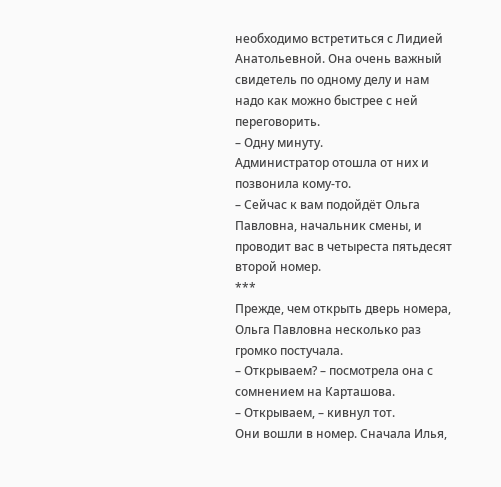необходимо встретиться с Лидией Анатольевной. Она очень важный свидетель по одному делу и нам надо как можно быстрее с ней переговорить.
– Одну минуту.
Администратор отошла от них и позвонила кому-то.
– Сейчас к вам подойдёт Ольга Павловна, начальник смены, и проводит вас в четыреста пятьдесят второй номер.
***
Прежде, чем открыть дверь номера, Ольга Павловна несколько раз громко постучала.
– Открываем? – посмотрела она с сомнением на Карташова.
– Открываем, – кивнул тот.
Они вошли в номер. Сначала Илья,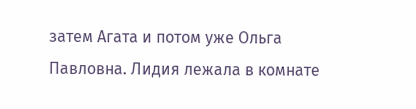затем Агата и потом уже Ольга Павловна. Лидия лежала в комнате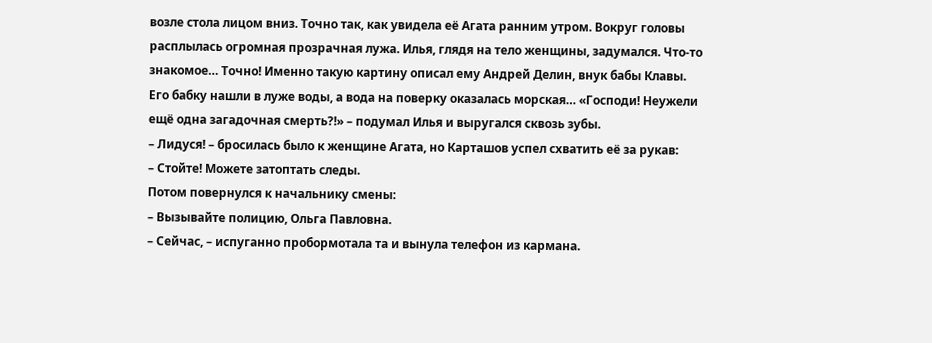возле стола лицом вниз. Точно так, как увидела её Агата ранним утром. Вокруг головы расплылась огромная прозрачная лужа. Илья, глядя на тело женщины, задумался. Что-то знакомое… Точно! Именно такую картину описал ему Андрей Делин, внук бабы Клавы. Его бабку нашли в луже воды, а вода на поверку оказалась морская… «Господи! Неужели ещё одна загадочная смерть?!» – подумал Илья и выругался сквозь зубы.
– Лидуся! – бросилась было к женщине Агата, но Карташов успел схватить её за рукав:
– Стойте! Можете затоптать следы.
Потом повернулся к начальнику смены:
– Вызывайте полицию, Ольга Павловна.
– Сейчас, – испуганно пробормотала та и вынула телефон из кармана.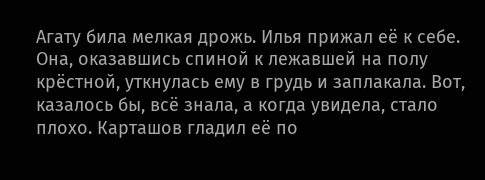Агату била мелкая дрожь. Илья прижал её к себе. Она, оказавшись спиной к лежавшей на полу крёстной, уткнулась ему в грудь и заплакала. Вот, казалось бы, всё знала, а когда увидела, стало плохо. Карташов гладил её по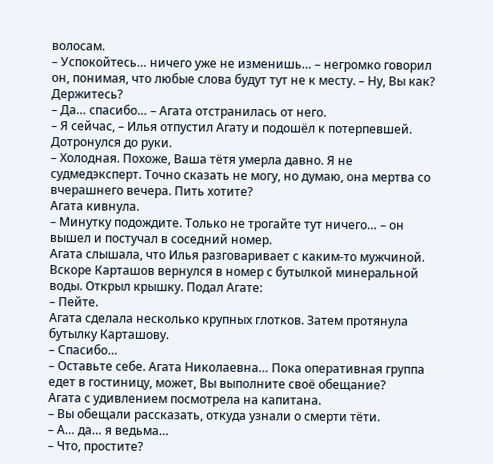волосам.
– Успокойтесь… ничего уже не изменишь… – негромко говорил он, понимая, что любые слова будут тут не к месту. – Ну, Вы как? Держитесь?
– Да… спасибо… – Агата отстранилась от него.
– Я сейчас, – Илья отпустил Агату и подошёл к потерпевшей. Дотронулся до руки.
– Холодная. Похоже, Ваша тётя умерла давно. Я не судмедэксперт. Точно сказать не могу, но думаю, она мертва со вчерашнего вечера. Пить хотите?
Агата кивнула.
– Минутку подождите. Только не трогайте тут ничего… – он вышел и постучал в соседний номер.
Агата слышала, что Илья разговаривает с каким-то мужчиной. Вскоре Карташов вернулся в номер с бутылкой минеральной воды. Открыл крышку. Подал Агате:
– Пейте.
Агата сделала несколько крупных глотков. Затем протянула бутылку Карташову.
– Спасибо…
– Оставьте себе. Агата Николаевна… Пока оперативная группа едет в гостиницу, может, Вы выполните своё обещание?
Агата с удивлением посмотрела на капитана.
– Вы обещали рассказать, откуда узнали о смерти тёти.
– А… да… я ведьма…
– Что, простите?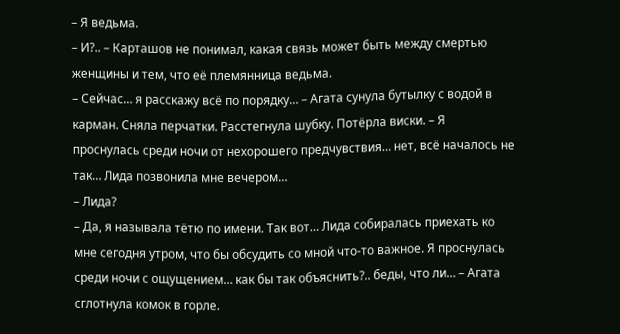– Я ведьма.
– И?.. – Карташов не понимал, какая связь может быть между смертью женщины и тем, что её племянница ведьма.
– Сейчас… я расскажу всё по порядку… – Агата сунула бутылку с водой в карман. Сняла перчатки. Расстегнула шубку. Потёрла виски. – Я проснулась среди ночи от нехорошего предчувствия… нет, всё началось не так… Лида позвонила мне вечером…
– Лида?
– Да, я называла тётю по имени. Так вот… Лида собиралась приехать ко мне сегодня утром, что бы обсудить со мной что-то важное. Я проснулась среди ночи с ощущением… как бы так объяснить?.. беды, что ли… – Агата сглотнула комок в горле.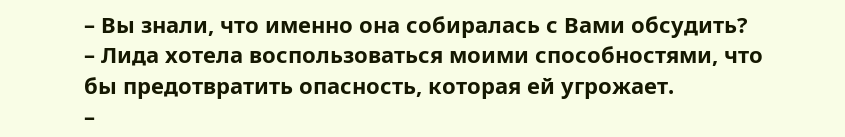– Вы знали, что именно она собиралась с Вами обсудить?
– Лида хотела воспользоваться моими способностями, что бы предотвратить опасность, которая ей угрожает.
–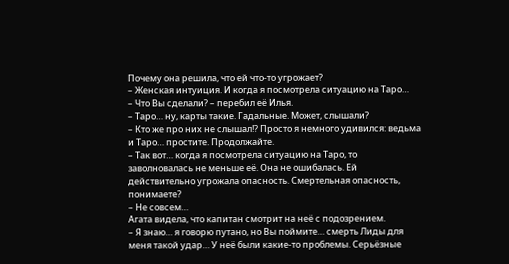Почему она решила, что ей что-то угрожает?
– Женская интуиция. И когда я посмотрела ситуацию на Таро…
– Что Вы сделали? – перебил её Илья.
– Таро… ну, карты такие. Гадальные. Может, слышали?
– Кто же про них не слышал!? Просто я немного удивился: ведьма и Таро… простите. Продолжайте.
– Так вот… когда я посмотрела ситуацию на Таро, то заволновалась не меньше её. Она не ошибалась. Ей действительно угрожала опасность. Смертельная опасность, понимаете?
– Не совсем…
Агата видела, что капитан смотрит на неё с подозрением.
– Я знаю… я говорю путано, но Вы поймите… смерть Лиды для меня такой удар… У неё были какие-то проблемы. Серьёзные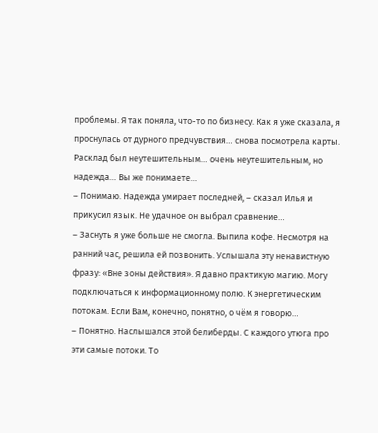проблемы. Я так поняла, что-то по бизнесу. Как я уже сказала, я проснулась от дурного предчувствия… снова посмотрела карты. Расклад был неутешительным… очень неутешительным, но надежда… Вы же понимаете…
– Понимаю. Надежда умирает последней, – сказал Илья и прикусил язык. Не удачное он выбрал сравнение…
– Заснуть я уже больше не смогла. Выпила кофе. Несмотря на ранний час, решила ей позвонить. Услышала эту ненавистную фразу: «Вне зоны действия». Я давно практикую магию. Могу подключаться к информационному полю. К энергетическим потокам. Если Вам, конечно, понятно, о чём я говорю…
– Понятно. Наслышался этой белиберды. С каждого утюга про эти самые потоки. То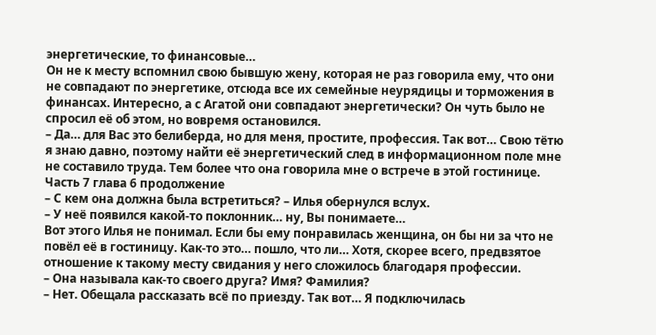энергетические, то финансовые…
Он не к месту вспомнил свою бывшую жену, которая не раз говорила ему, что они не совпадают по энергетике, отсюда все их семейные неурядицы и торможения в финансах. Интересно, а с Агатой они совпадают энергетически? Он чуть было не спросил её об этом, но вовремя остановился.
– Да… для Вас это белиберда, но для меня, простите, профессия. Так вот… Свою тётю я знаю давно, поэтому найти её энергетический след в информационном поле мне не составило труда. Тем более что она говорила мне о встрече в этой гостинице.
Часть 7 глава 6 продолжение
– С кем она должна была встретиться? – Илья обернулся вслух.
– У неё появился какой-то поклонник… ну, Вы понимаете…
Вот этого Илья не понимал. Если бы ему понравилась женщина, он бы ни за что не повёл её в гостиницу. Как-то это… пошло, что ли… Хотя, скорее всего, предвзятое отношение к такому месту свидания у него сложилось благодаря профессии.
– Она называла как-то своего друга? Имя? Фамилия?
– Нет. Обещала рассказать всё по приезду. Так вот… Я подключилась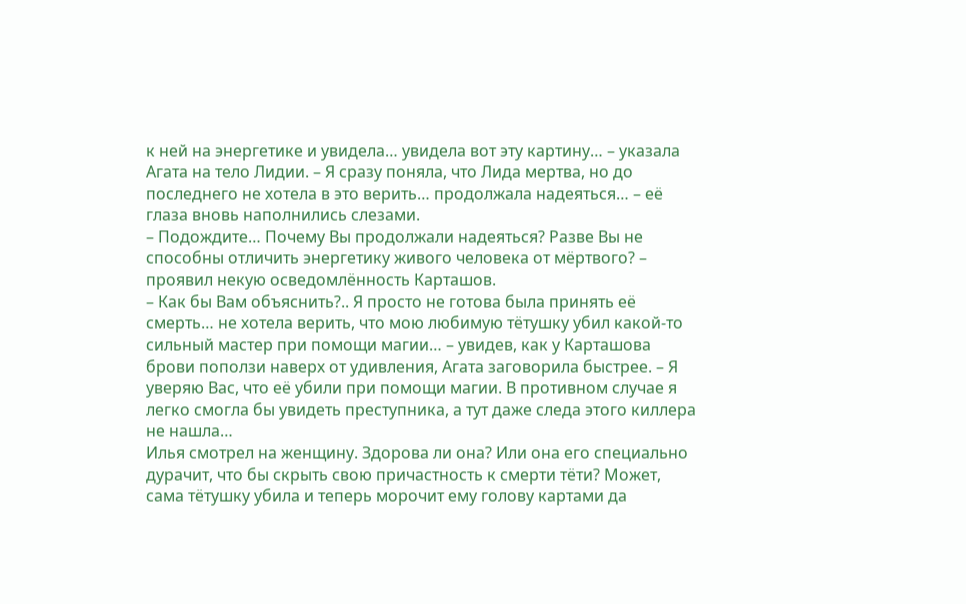к ней на энергетике и увидела… увидела вот эту картину… – указала Агата на тело Лидии. – Я сразу поняла, что Лида мертва, но до последнего не хотела в это верить… продолжала надеяться… – её глаза вновь наполнились слезами.
– Подождите… Почему Вы продолжали надеяться? Разве Вы не способны отличить энергетику живого человека от мёртвого? – проявил некую осведомлённость Карташов.
– Как бы Вам объяснить?.. Я просто не готова была принять её смерть… не хотела верить, что мою любимую тётушку убил какой-то сильный мастер при помощи магии… – увидев, как у Карташова брови поползи наверх от удивления, Агата заговорила быстрее. – Я уверяю Вас, что её убили при помощи магии. В противном случае я легко смогла бы увидеть преступника, а тут даже следа этого киллера не нашла…
Илья смотрел на женщину. Здорова ли она? Или она его специально дурачит, что бы скрыть свою причастность к смерти тёти? Может, сама тётушку убила и теперь морочит ему голову картами да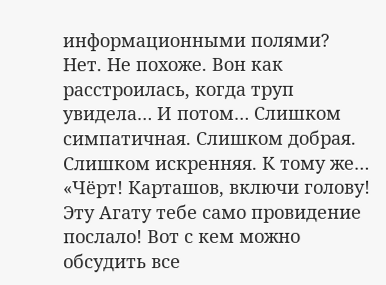информационными полями? Нет. Не похоже. Вон как расстроилась, когда труп увидела… И потом… Слишком симпатичная. Слишком добрая. Слишком искренняя. К тому же… «Чёрт! Карташов, включи голову! Эту Агату тебе само провидение послало! Вот с кем можно обсудить все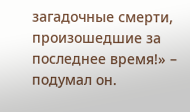загадочные смерти, произошедшие за последнее время!» – подумал он.